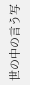世の中の言う写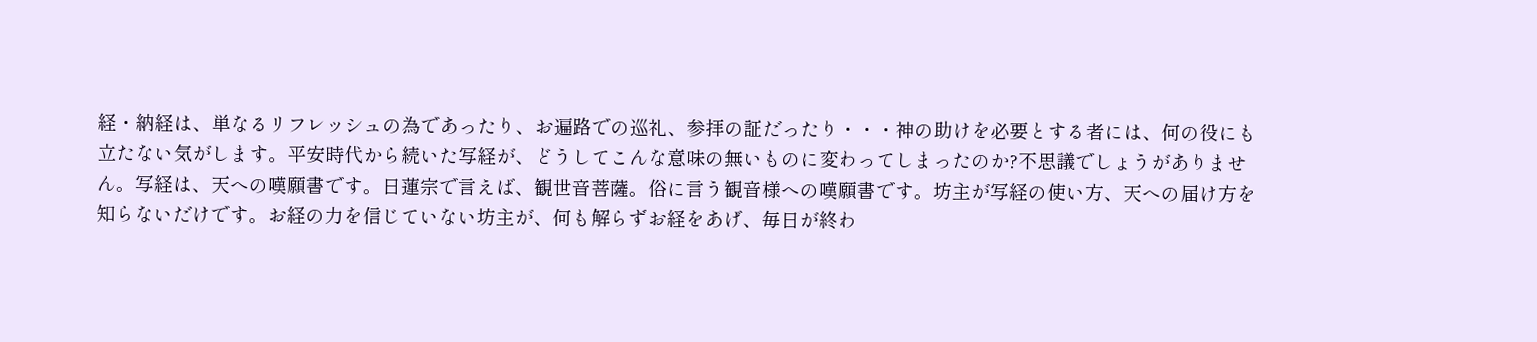経・納経は、単なるリフレッシュの為であったり、お遍路での巡礼、参拝の証だったり・・・神の助けを必要とする者には、何の役にも立たない気がします。平安時代から続いた写経が、どうしてこんな意味の無いものに変わってしまったのか?不思議でしょうがありません。写経は、天への嘆願書です。日蓮宗で言えば、観世音菩薩。俗に言う観音様への嘆願書です。坊主が写経の使い方、天への届け方を知らないだけです。お経の力を信じていない坊主が、何も解らずお経をあげ、毎日が終わ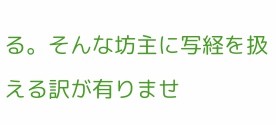る。そんな坊主に写経を扱える訳が有りませ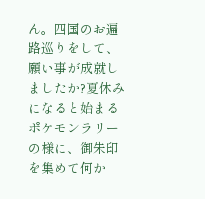ん。四国のお遍路巡りをして、願い事が成就しましたか?夏休みになると始まるポケモンラリーの様に、御朱印を集めて何か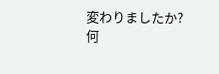変わりましたか?
何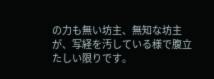の力も無い坊主、無知な坊主が、写経を汚している様で腹立たしい限りです。